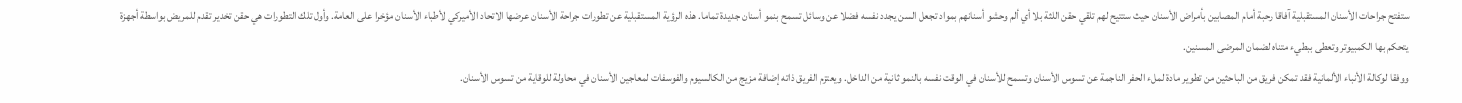ستفتح جراحات الأسنان المستقبلية آفاقا رحبة أمام المصابين بأمراض الأسنان حيث ستتيح لهم تلقي حقن اللثة بلا أي ألم وحشو أسنانهم بمواد تجعل السن يجدد نفسه فضلا عن وسائل تسمح بنمو أسنان جديدة تماما. هذه الرؤية المستقبلية عن تطورات جراحة الأسنان عرضها الاتحاد الأميركي لأطباء الأسنان مؤخرا على العامة. وأول تلك التطورات هي حقن تخدير تقدم للمريض بواسطة أجهزة يتحكم بها الكمبيوتر وتعطى ببطيء متناه لضمان المرضى المسنين.
ووفقا لوكالة الأنباء الألمانية فقد تمكن فريق من الباحثين من تطوير مادة لملء الحفر الناجمة عن تسوس الأسنان وتسمح للأسنان في الوقت نفسه بالنمو ثانية من الداخل. ويعتزم الفريق ذاته إضافة مزيج من الكالسيوم والفوسفات لمعاجين الأسنان في محاولة للوقاية من تسوس الأسنان.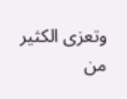وتعزى الكثير من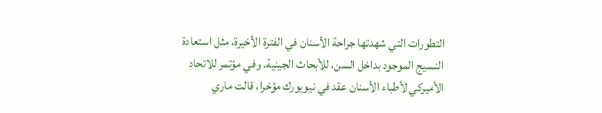التطورات التي شهدتها جراحة الأسنان في الفترة الأخيرة، مثل استعادة النسيج الموجود بداخل السن، للأبحاث الجينية. وفي مؤتمر للاتحاد الأميركي لأطباء الأسنان عقد في نيويورك مؤخرا، قالت ماري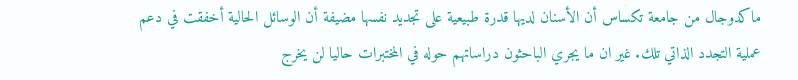ماكدوجال من جامعة تكساس أن الأسنان لديها قدرة طبيعية على تجديد نفسها مضيفة أن الوسائل الحالية أخفقت في دعم عملية التجدد الذاتي تلك. غير ان ما يجري الباحثون دراساتهم حوله في المختبرات حاليا لن يخرج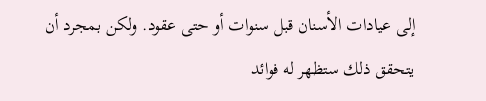إلى عيادات الأسنان قبل سنوات أو حتى عقود. ولكن بمجرد أن يتحقق ذلك ستظهر له فوائد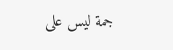جمة ليس على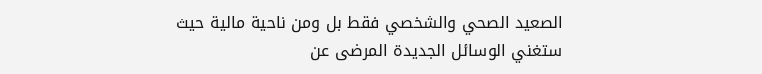الصعيد الصحي والشخصي فقط بل ومن ناحية مالية حيث ستغني الوسائل الجديدة المرضى عن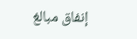إنفاق مبالغ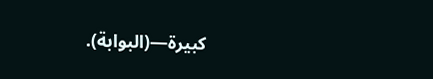كبيرة—(البوابة).